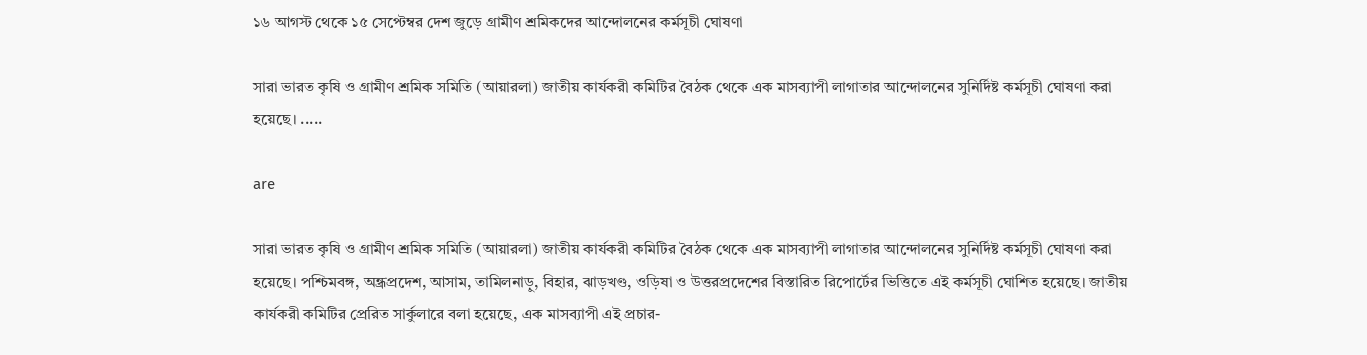১৬ আগস্ট থেকে ১৫ সেপ্টেম্বর দেশ জুড়ে গ্রামীণ শ্রমিকদের আন্দোলনের কর্মসূচী ঘোষণা

সারা ভারত কৃষি ও গ্রামীণ শ্রমিক সমিতি (আয়ারলা) জাতীয় কার্যকরী কমিটির বৈঠক থেকে এক মাসব্যাপী লাগাতার আন্দোলনের সুনির্দিষ্ট কর্মসূচী ঘোষণা করা হয়েছে। .....

are

সারা ভারত কৃষি ও গ্রামীণ শ্রমিক সমিতি (আয়ারলা) জাতীয় কার্যকরী কমিটির বৈঠক থেকে এক মাসব্যাপী লাগাতার আন্দোলনের সুনির্দিষ্ট কর্মসূচী ঘোষণা করা হয়েছে। পশ্চিমবঙ্গ, অন্ধ্রপ্রদেশ, আসাম, তামিলনাড়ু, বিহার, ঝাড়খণ্ড, ওড়িষা ও উত্তরপ্রদেশের বিস্তারিত রিপোর্টের ভিত্তিতে এই কর্মসূচী ঘোশিত হয়েছে। জাতীয় কার্যকরী কমিটির প্রেরিত সার্কুলারে বলা হয়েছে, এক মাসব্যাপী এই প্রচার-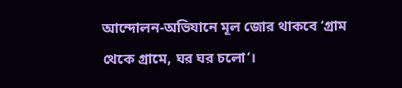আন্দোলন-অভিযানে মূল জোর থাকবে ‘গ্রাম থেকে গ্রামে, ঘর ঘর চলো’।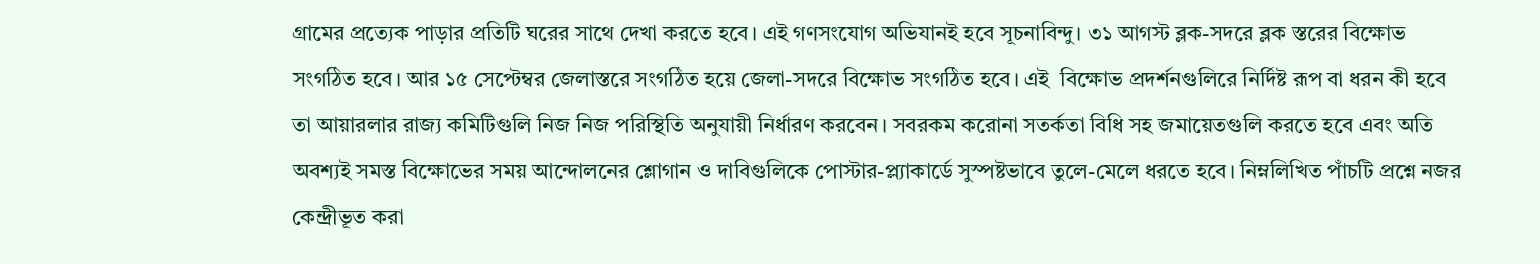গ্রামের প্রত্যেক পাড়ার প্রতিটি ঘরের সাথে দেখা করতে হবে। এই গণসংযোগ অভিযানই হবে সূচনাবিন্দু। ৩১ আগস্ট ব্লক-সদরে ব্লক স্তরের বিক্ষোভ সংগঠিত হবে। আর ১৫ সেপ্টেম্বর জেলাস্তরে সংগঠিত হয়ে জেলা-সদরে বিক্ষোভ সংগঠিত হবে। এই  বিক্ষোভ প্রদর্শনগুলিরে নির্দিষ্ট রূপ বা ধরন কী হবে তা আয়ারলার রাজ্য কমিটিগুলি নিজ নিজ পরিস্থিতি অনুযায়ী নির্ধারণ করবেন। সবরকম করোনা সতর্কতা বিধি সহ জমায়েতগুলি করতে হবে এবং অতি অবশ্যই সমস্ত বিক্ষোভের সময় আন্দোলনের শ্লোগান ও দাবিগুলিকে পোস্টার-প্ল্যাকার্ডে সুস্পষ্টভাবে তুলে-মেলে ধরতে হবে। নিম্নলিখিত পাঁচটি প্রশ্নে নজর কেন্দ্রীভূত করা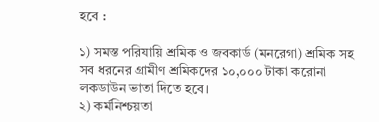হবে :

১) সমস্ত পরিযায়ি শ্রমিক ও জবকার্ড (মনরেগা) শ্রমিক সহ সব ধরনের গ্রামীণ শ্রমিকদের ১০,০০০ টাকা করোনা লকডাউন ভাতা দিতে হবে।
২) কর্মনিশ্চয়তা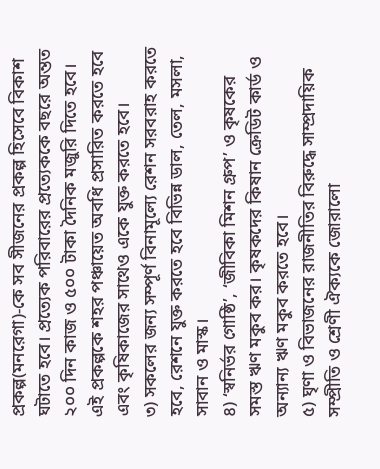প্রকল্প(মনরেগা)-কে সব সীজনের প্রকল্প হিসেবে বিকাশ ঘটাতে হবে। প্রত্যেক পরিবারের প্রত্যেককে বছরে অন্তত ২০০ দিন কাজ ও ৫০০ টাকা দৈনিক মজুরি দিতে হবে।  এই প্রকল্পকে শহর পঞ্চায়েত অবধি প্রসারিত করতে হবে এবং কৃষিকাজের সাথেও একে যুক্ত করতে হবে।
৩) সকলের জন্য সম্পূর্ণ বিনামূল্যে রেশন সরবরাহ করতে হবে, রেশনে যুক্ত করতে হবে বিভিন্ন ডাল, তেল, মসলা, সাবান ও মাস্ক।
৪) ‘স্বনির্ভর গোষ্ঠি’, ‘জীবিকা মিশন গ্রুপ’ ও কৃষকের সমস্ত ঋণ মকুব কর। কৃষকদের কিষান ক্রেডিট কার্ড ও অন্যান্য ঋণ মকুব করতে হবে।
৫) ঘৃণা ও বিভাজনের রাজনীতির বিরুদ্ধে সাম্প্রদায়িক সম্প্রীতি ও শ্রেণী ঐক্যকে জোরালো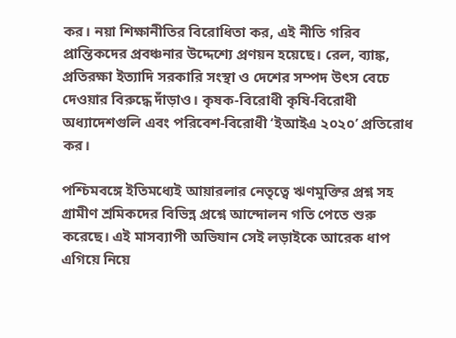কর। নয়া শিক্ষানীতির বিরোধিতা কর, এই নীতি গরিব প্রান্তিকদের প্রবঞ্চনার উদ্দেশ্যে প্রণয়ন হয়েছে। রেল, ব্যাঙ্ক, প্রতিরক্ষা ইত্যাদি সরকারি সংস্থা ও দেশের সম্পদ উৎস বেচে দেওয়ার বিরুদ্ধে দাঁড়াও। কৃষক-বিরোধী কৃষি-বিরোধী অধ্যাদেশগুলি এবং পরিবেশ-বিরোধী ‘ইআইএ ২০২০’ প্রতিরোধ কর।

পশ্চিমবঙ্গে ইতিমধ্যেই আয়ারলার নেতৃত্বে ঋণমুক্তির প্রশ্ন সহ গ্রামীণ শ্রমিকদের বিভিন্ন প্রশ্নে আন্দোলন গতি পেতে শুরু করেছে। এই মাসব্যাপী অভিযান সেই লড়াইকে আরেক ধাপ এগিয়ে নিয়ে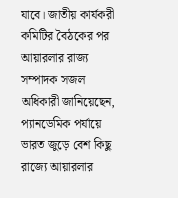যাবে। জাতীয় কার্যকরী কমিটির বৈঠকের পর আয়ারলার রাজ্য সম্পাদক সজল অধিকারী জানিয়েছেন, প্যানডেমিক পর্যায়ে ভারত জুড়ে বেশ কিছু রাজ্যে আয়ারলার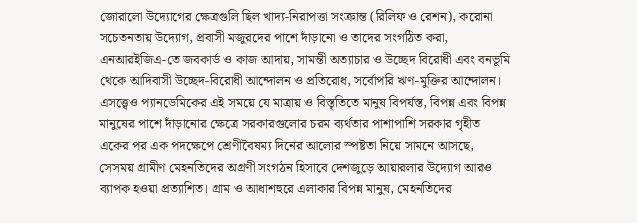জোরালো উদ্যোগের ক্ষেত্রগুলি ছিল খাদ্য-নিরাপত্তা সংক্রান্ত (রিলিফ ও রেশন), করোনা সচেতনতায় উদ্যোগ, প্রবাসী মজুরদের পাশে দাঁড়ানো ও তাদের সংগঠিত করা, এনআরইজিএ-তে জবকার্ড ও কাজ আদায়, সামন্তী অত্যাচার ও উচ্ছেদ বিরোধী এবং বনভূমি থেকে আদিবাসী উচ্ছেদ-বিরোধী আন্দোলন ও প্রতিরোধ, সর্বোপরি ঋণ-মুক্তির আন্দোলন। এসত্ত্বেও প্যানডেমিকের এই সময়ে যে মাত্রায় ও বিস্তৃতিতে মানুষ বিপর্যস্ত, বিপন্ন এবং বিপন্ন মানুষের পাশে দাঁড়ানোর ক্ষেত্রে সরকারগুলোর চরম ব্যর্থতার পাশাপাশি সরকার গৃহীত একের পর এক পদক্ষেপে শ্রেণীবৈষম্য দিনের আলোর স্পষ্টতা নিয়ে সামনে আসছে, সেসময় গ্রামীণ মেহনতিদের অগ্রণী সংগঠন হিসাবে দেশজুড়ে আয়ারলার উদ্যোগ আরও ব্যাপক হওয়া প্রত্যাশিত। গ্রাম ও আধাশহুরে এলাকার বিপন্ন মানুষ, মেহনতিদের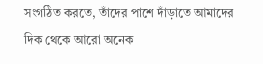সংগঠিত করতে, তাঁদের পাশে দাঁড়াতে আমাদের দিক থেকে আরো অনেক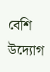বেশি উদ্যোগ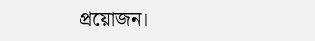প্রয়োজন।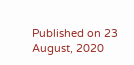Published on 23 August, 2020